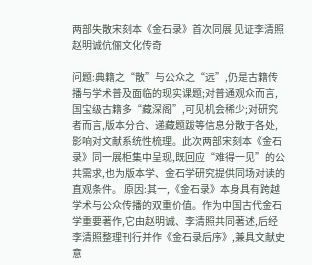两部失散宋刻本《金石录》首次同展 见证李清照赵明诚伉俪文化传奇

问题:典籍之“散”与公众之“远”,仍是古籍传播与学术普及面临的现实课题;对普通观众而言,国宝级古籍多“藏深阁”,可见机会稀少;对研究者而言,版本分合、递藏题跋等信息分散于各处,影响对文献系统性梳理。此次两部宋刻本《金石录》同一展柜集中呈现,既回应“难得一见”的公共需求,也为版本学、金石学研究提供同场对读的直观条件。 原因:其一,《金石录》本身具有跨越学术与公众传播的双重价值。作为中国古代金石学重要著作,它由赵明诚、李清照共同著述,后经李清照整理刊行并作《金石录后序》,兼具文献史意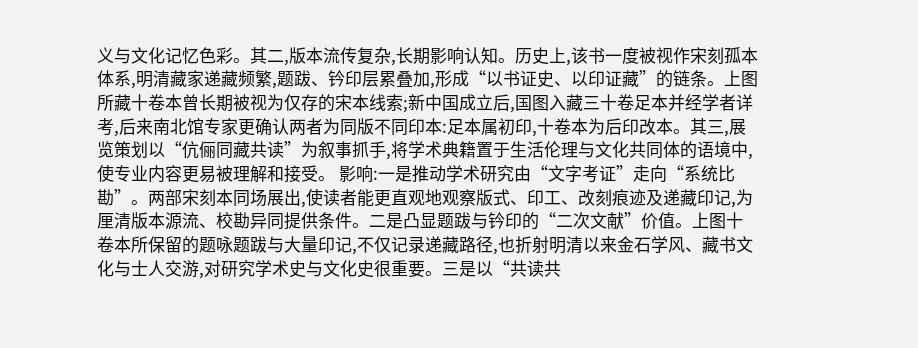义与文化记忆色彩。其二,版本流传复杂,长期影响认知。历史上,该书一度被视作宋刻孤本体系,明清藏家递藏频繁,题跋、钤印层累叠加,形成“以书证史、以印证藏”的链条。上图所藏十卷本曾长期被视为仅存的宋本线索;新中国成立后,国图入藏三十卷足本并经学者详考,后来南北馆专家更确认两者为同版不同印本:足本属初印,十卷本为后印改本。其三,展览策划以“伉俪同藏共读”为叙事抓手,将学术典籍置于生活伦理与文化共同体的语境中,使专业内容更易被理解和接受。 影响:一是推动学术研究由“文字考证”走向“系统比勘”。两部宋刻本同场展出,使读者能更直观地观察版式、印工、改刻痕迹及递藏印记,为厘清版本源流、校勘异同提供条件。二是凸显题跋与钤印的“二次文献”价值。上图十卷本所保留的题咏题跋与大量印记,不仅记录递藏路径,也折射明清以来金石学风、藏书文化与士人交游,对研究学术史与文化史很重要。三是以“共读共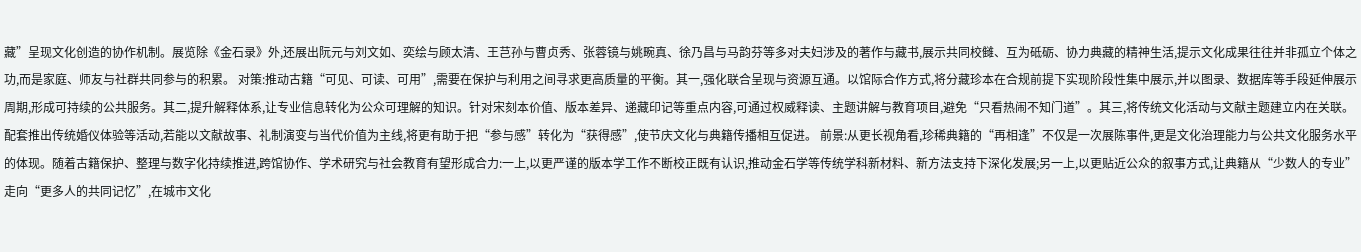藏”呈现文化创造的协作机制。展览除《金石录》外,还展出阮元与刘文如、奕绘与顾太清、王芑孙与曹贞秀、张蓉镜与姚畹真、徐乃昌与马韵芬等多对夫妇涉及的著作与藏书,展示共同校雠、互为砥砺、协力典藏的精神生活,提示文化成果往往并非孤立个体之功,而是家庭、师友与社群共同参与的积累。 对策:推动古籍“可见、可读、可用”,需要在保护与利用之间寻求更高质量的平衡。其一,强化联合呈现与资源互通。以馆际合作方式,将分藏珍本在合规前提下实现阶段性集中展示,并以图录、数据库等手段延伸展示周期,形成可持续的公共服务。其二,提升解释体系,让专业信息转化为公众可理解的知识。针对宋刻本价值、版本差异、递藏印记等重点内容,可通过权威释读、主题讲解与教育项目,避免“只看热闹不知门道”。其三,将传统文化活动与文献主题建立内在关联。配套推出传统婚仪体验等活动,若能以文献故事、礼制演变与当代价值为主线,将更有助于把“参与感”转化为“获得感”,使节庆文化与典籍传播相互促进。 前景:从更长视角看,珍稀典籍的“再相逢”不仅是一次展陈事件,更是文化治理能力与公共文化服务水平的体现。随着古籍保护、整理与数字化持续推进,跨馆协作、学术研究与社会教育有望形成合力:一上,以更严谨的版本学工作不断校正既有认识,推动金石学等传统学科新材料、新方法支持下深化发展;另一上,以更贴近公众的叙事方式,让典籍从“少数人的专业”走向“更多人的共同记忆”,在城市文化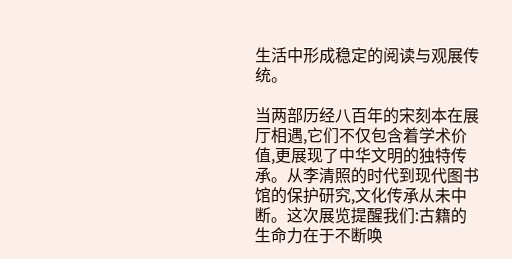生活中形成稳定的阅读与观展传统。

当两部历经八百年的宋刻本在展厅相遇,它们不仅包含着学术价值,更展现了中华文明的独特传承。从李清照的时代到现代图书馆的保护研究,文化传承从未中断。这次展览提醒我们:古籍的生命力在于不断唤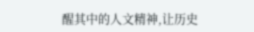醒其中的人文精神,让历史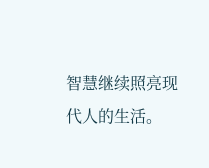智慧继续照亮现代人的生活。